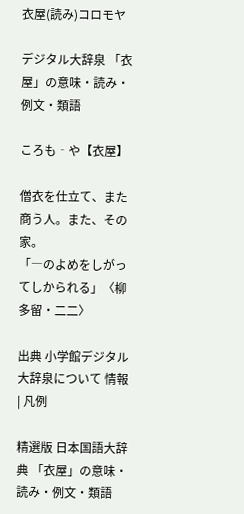衣屋(読み)コロモヤ

デジタル大辞泉 「衣屋」の意味・読み・例文・類語

ころも‐や【衣屋】

僧衣を仕立て、また商う人。また、その家。
「―のよめをしがってしかられる」〈柳多留・二二〉

出典 小学館デジタル大辞泉について 情報 | 凡例

精選版 日本国語大辞典 「衣屋」の意味・読み・例文・類語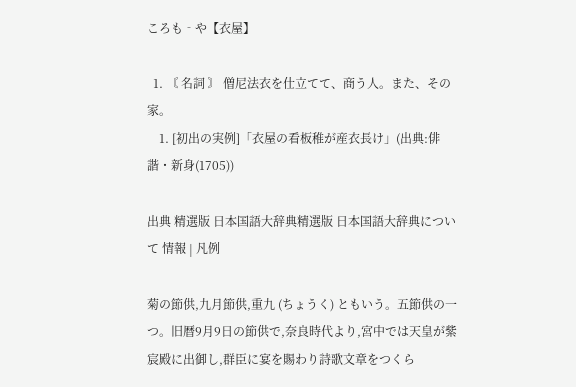ころも‐や【衣屋】

  1. 〘 名詞 〙 僧尼法衣を仕立てて、商う人。また、その家。
    1. [初出の実例]「衣屋の看板稚が産衣長け」(出典:俳諧・新身(1705))

出典 精選版 日本国語大辞典精選版 日本国語大辞典について 情報 | 凡例

菊の節供,九月節供,重九 (ちょうく) ともいう。五節供の一つ。旧暦9月9日の節供で,奈良時代より,宮中では天皇が紫宸殿に出御し,群臣に宴を賜わり詩歌文章をつくら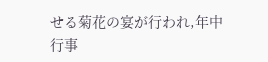せる菊花の宴が行われ,年中行事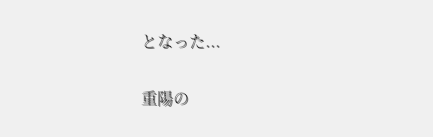となった...

重陽の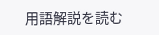用語解説を読む